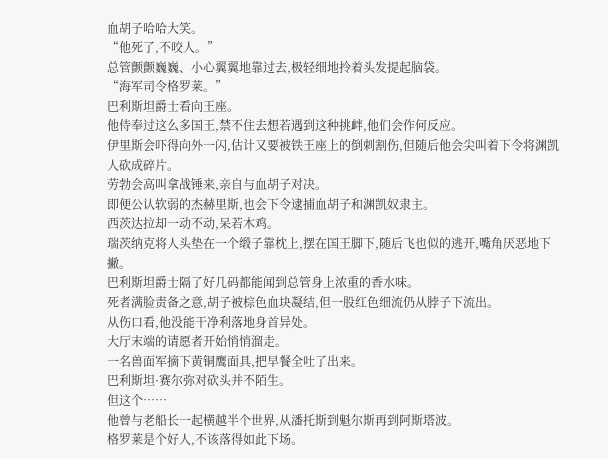血胡子哈哈大笑。
“他死了,不咬人。”
总管颤颤巍巍、小心翼翼地靠过去,极轻细地拎着头发提起脑袋。
“海军司令格罗莱。”
巴利斯坦爵士看向王座。
他侍奉过这么多国王,禁不住去想若遇到这种挑衅,他们会作何反应。
伊里斯会吓得向外一闪,估计又要被铁王座上的倒刺割伤,但随后他会尖叫着下令将渊凯人砍成碎片。
劳勃会高叫拿战锤来,亲自与血胡子对决。
即便公认软弱的杰赫里斯,也会下令逮捕血胡子和渊凯奴隶主。
西茨达拉却一动不动,呆若木鸡。
瑞茨纳克将人头垫在一个缎子靠枕上,摆在国王脚下,随后飞也似的逃开,嘴角厌恶地下撇。
巴利斯坦爵士隔了好几码都能闻到总管身上浓重的香水味。
死者满脸责备之意,胡子被棕色血块凝结,但一股红色细流仍从脖子下流出。
从伤口看,他没能干净利落地身首异处。
大厅末端的请愿者开始悄悄溜走。
一名兽面军摘下黄铜鹰面具,把早餐全吐了出来。
巴利斯坦·赛尔弥对砍头并不陌生。
但这个……
他曾与老船长一起横越半个世界,从潘托斯到魁尔斯再到阿斯塔波。
格罗莱是个好人,不该落得如此下场。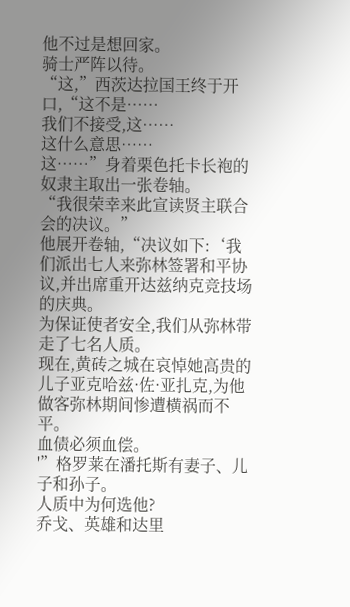他不过是想回家。
骑士严阵以待。
“这,”西茨达拉国王终于开口,“这不是……
我们不接受,这……
这什么意思……
这……”身着栗色托卡长袍的奴隶主取出一张卷轴。
“我很荣幸来此宣读贤主联合会的决议。”
他展开卷轴,“决议如下:‘我们派出七人来弥林签署和平协议,并出席重开达兹纳克竞技场的庆典。
为保证使者安全,我们从弥林带走了七名人质。
现在,黄砖之城在哀悼她高贵的儿子亚克哈兹·佐·亚扎克,为他做客弥林期间惨遭横祸而不平。
血债必须血偿。
'”格罗莱在潘托斯有妻子、儿子和孙子。
人质中为何选他?
乔戈、英雄和达里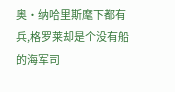奥·纳哈里斯麾下都有兵,格罗莱却是个没有船的海军司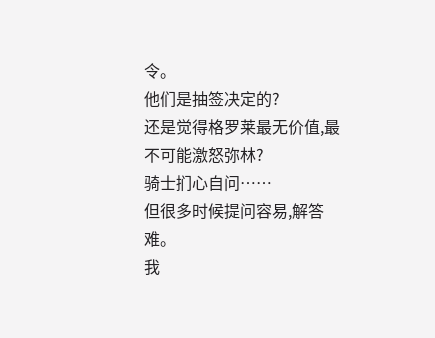令。
他们是抽签决定的?
还是觉得格罗莱最无价值,最不可能激怒弥林?
骑士扪心自问……
但很多时候提问容易,解答难。
我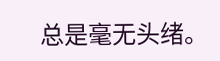总是毫无头绪。